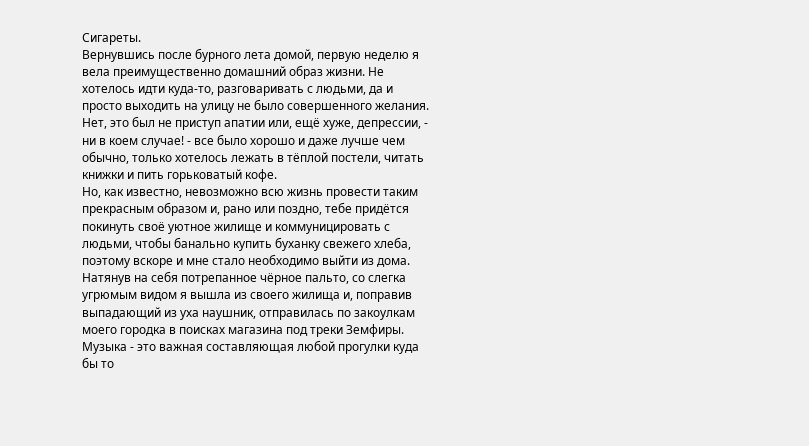Сигареты.
Вернувшись после бурного лета домой, первую неделю я вела преимущественно домашний образ жизни. Не хотелось идти куда-то, разговаривать с людьми, да и просто выходить на улицу не было совершенного желания. Нет, это был не приступ апатии или, ещё хуже, депрессии, - ни в коем случае! - все было хорошо и даже лучше чем обычно, только хотелось лежать в тёплой постели, читать книжки и пить горьковатый кофе.
Но, как известно, невозможно всю жизнь провести таким прекрасным образом и, рано или поздно, тебе придётся покинуть своё уютное жилище и коммуницировать с людьми, чтобы банально купить буханку свежего хлеба, поэтому вскоре и мне стало необходимо выйти из дома.
Натянув на себя потрепанное чёрное пальто, со слегка угрюмым видом я вышла из своего жилища и, поправив выпадающий из уха наушник, отправилась по закоулкам моего городка в поисках магазина под треки Земфиры. Музыка - это важная составляющая любой прогулки куда бы то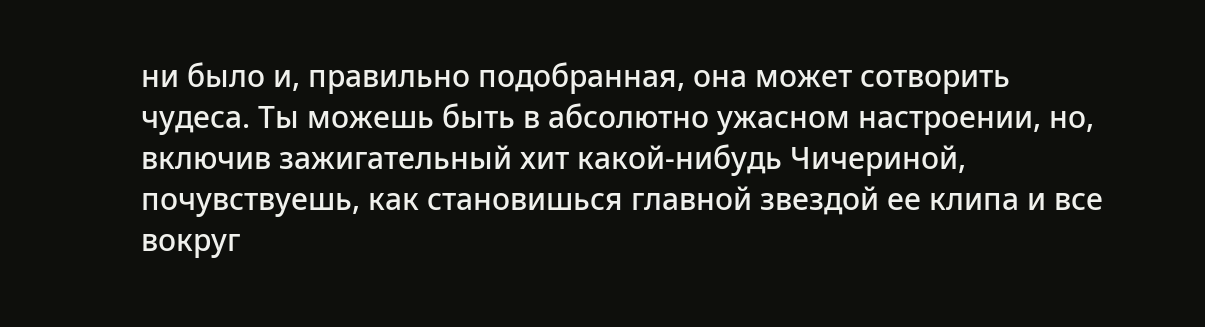ни было и, правильно подобранная, она может сотворить чудеса. Ты можешь быть в абсолютно ужасном настроении, но, включив зажигательный хит какой-нибудь Чичериной, почувствуешь, как становишься главной звездой ее клипа и все вокруг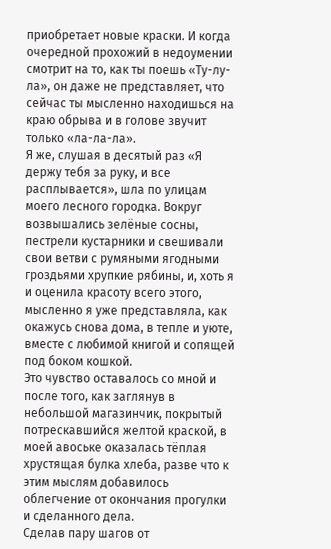приобретает новые краски. И когда очередной прохожий в недоумении смотрит на то, как ты поешь «Ту-лу-ла», он даже не представляет, что сейчас ты мысленно находишься на краю обрыва и в голове звучит только «ла-ла-ла».
Я же, слушая в десятый раз «Я держу тебя за руку, и все расплывается», шла по улицам моего лесного городка. Вокруг возвышались зелёные сосны, пестрели кустарники и свешивали свои ветви с румяными ягодными гроздьями хрупкие рябины, и, хоть я и оценила красоту всего этого, мысленно я уже представляла, как окажусь снова дома, в тепле и уюте, вместе с любимой книгой и сопящей под боком кошкой.
Это чувство оставалось со мной и после того, как заглянув в небольшой магазинчик, покрытый потрескавшийся желтой краской, в моей авоське оказалась тёплая хрустящая булка хлеба, разве что к этим мыслям добавилось облегчение от окончания прогулки и сделанного дела.
Сделав пару шагов от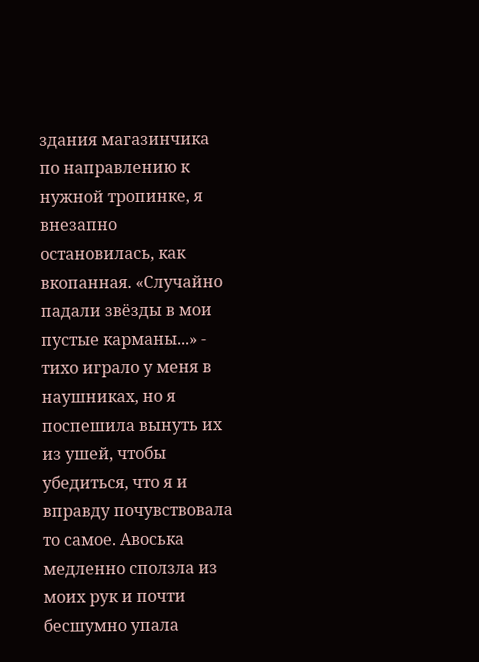здания магазинчика по направлению к нужной тропинке, я внезапно остановилась, как вкопанная. «Случайно падали звёзды в мои пустые карманы...» - тихо играло у меня в наушниках, но я поспешила вынуть их из ушей, чтобы убедиться, что я и вправду почувствовала то самое. Авоська медленно сползла из моих рук и почти бесшумно упала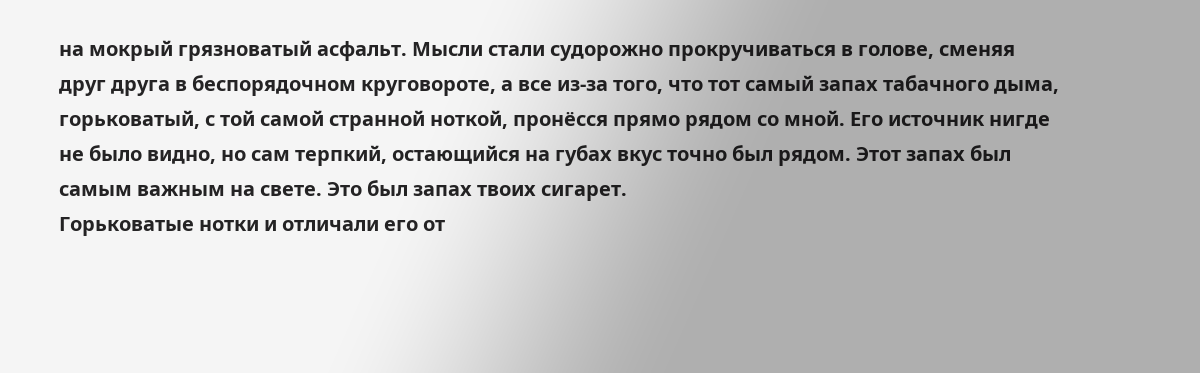на мокрый грязноватый асфальт. Мысли стали судорожно прокручиваться в голове, сменяя друг друга в беспорядочном круговороте, а все из-за того, что тот самый запах табачного дыма, горьковатый, с той самой странной ноткой, пронёсся прямо рядом со мной. Его источник нигде не было видно, но сам терпкий, остающийся на губах вкус точно был рядом. Этот запах был самым важным на свете. Это был запах твоих сигарет.
Горьковатые нотки и отличали его от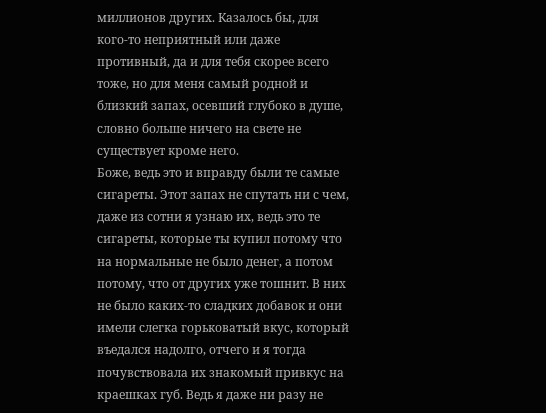миллионов других. Казалось бы, для кого-то неприятный или даже противный, да и для тебя скорее всего тоже, но для меня самый родной и близкий запах, осевший глубоко в душе, словно больше ничего на свете не существует кроме него.
Боже, ведь это и вправду были те самые сигареты. Этот запах не спутать ни с чем, даже из сотни я узнаю их, ведь это те сигареты, которые ты купил потому что на нормальные не было денег, а потом потому, что от других уже тошнит. В них не было каких-то сладких добавок и они имели слегка горьковатый вкус, который въедался надолго, отчего и я тогда почувствовала их знакомый привкус на краешках губ. Ведь я даже ни разу не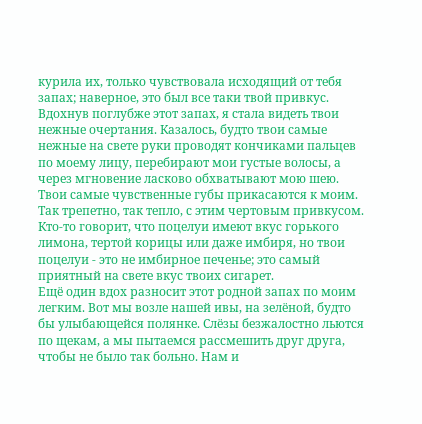курила их, только чувствовала исходящий от тебя запах; наверное, это был все таки твой привкус.
Вдохнув поглубже этот запах, я стала видеть твои нежные очертания. Казалось, будто твои самые нежные на свете руки проводят кончиками пальцев по моему лицу, перебирают мои густые волосы, а через мгновение ласково обхватывают мою шею. Твои самые чувственные губы прикасаются к моим. Так трепетно, так тепло, с этим чертовым привкусом. Кто-то говорит, что поцелуи имеют вкус горького лимона, тертой корицы или даже имбиря, но твои поцелуи - это не имбирное печенье; это самый приятный на свете вкус твоих сигарет.
Ещё один вдох разносит этот родной запах по моим легким. Вот мы возле нашей ивы, на зелёной, будто бы улыбающейся полянке. Слёзы безжалостно льются по щекам, а мы пытаемся рассмешить друг друга, чтобы не было так больно. Нам и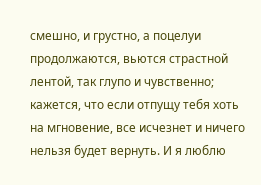смешно, и грустно, а поцелуи продолжаются, вьются страстной лентой, так глупо и чувственно; кажется, что если отпущу тебя хоть на мгновение, все исчезнет и ничего нельзя будет вернуть. И я люблю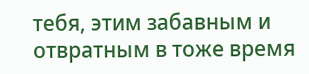тебя, этим забавным и отвратным в тоже время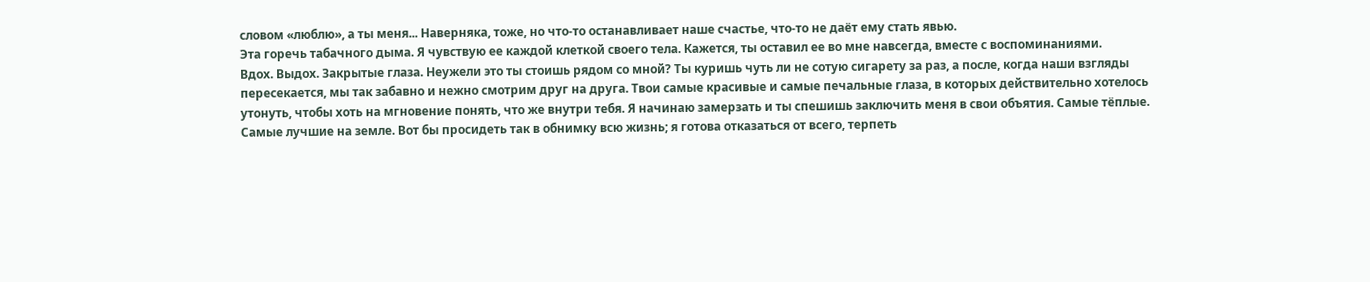словом «люблю», а ты меня... Наверняка, тоже, но что-то останавливает наше счастье, что-то не даёт ему стать явью.
Эта горечь табачного дыма. Я чувствую ее каждой клеткой своего тела. Кажется, ты оставил ее во мне навсегда, вместе с воспоминаниями.
Вдох. Выдох. Закрытые глаза. Неужели это ты стоишь рядом со мной? Ты куришь чуть ли не сотую сигарету за раз, а после, когда наши взгляды пересекается, мы так забавно и нежно смотрим друг на друга. Твои самые красивые и самые печальные глаза, в которых действительно хотелось утонуть, чтобы хоть на мгновение понять, что же внутри тебя. Я начинаю замерзать и ты спешишь заключить меня в свои объятия. Самые тёплые. Самые лучшие на земле. Вот бы просидеть так в обнимку всю жизнь; я готова отказаться от всего, терпеть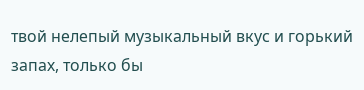твой нелепый музыкальный вкус и горький запах, только бы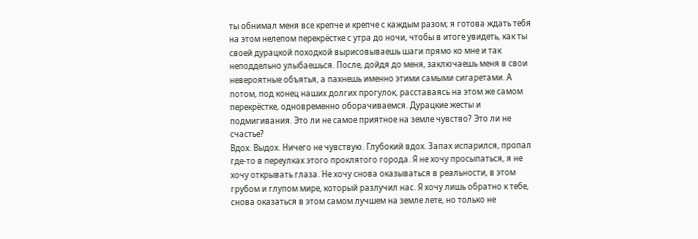ты обнимал меня все крепче и крепче с каждым разом; я готова ждать тебя на этом нелепом перекрёстке с утра до ночи, чтобы в итоге увидеть, как ты своей дурацкой походкой вырисовываешь шаги прямо ко мне и так неподдельно улыбаешься. После, дойдя до меня, заключаешь меня в свои невероятные объятья, а пахнешь именно этими самыми сигаретами. А потом, под конец наших долгих прогулок, расставаясь на этом же самом перекрёстке, одновременно оборачиваемся. Дурацкие жесты и подмигивания. Это ли не самое приятное на земле чувство? Это ли не счастье?
Вдох. Выдох. Ничего не чувствую. Глубокий вдох. Запах испарился, пропал где-то в переулках этого проклятого города. Я не хочу просыпаться, я не хочу открывать глаза. Не хочу снова оказываться в реальности, в этом грубом и глупом мире, который разлучил нас. Я хочу лишь обратно к тебе, снова оказаться в этом самом лучшем на земле лете, но только не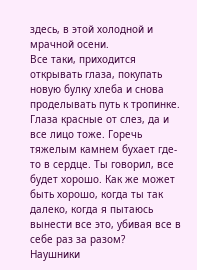здесь, в этой холодной и мрачной осени.
Все таки, приходится открывать глаза, покупать новую булку хлеба и снова проделывать путь к тропинке. Глаза красные от слез, да и все лицо тоже. Горечь тяжелым камнем бухает где-то в сердце. Ты говорил, все будет хорошо. Как же может быть хорошо, когда ты так далеко, когда я пытаюсь вынести все это, убивая все в себе раз за разом?
Наушники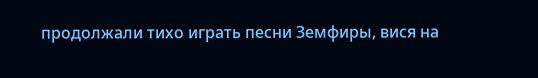продолжали тихо играть песни Земфиры, вися на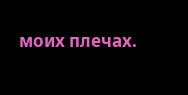моих плечах.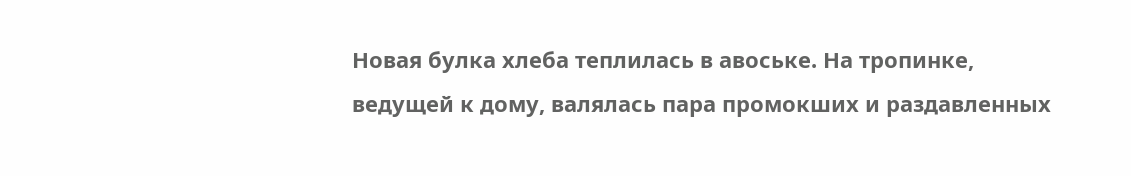Новая булка хлеба теплилась в авоське. На тропинке, ведущей к дому, валялась пара промокших и раздавленных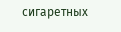сигаретных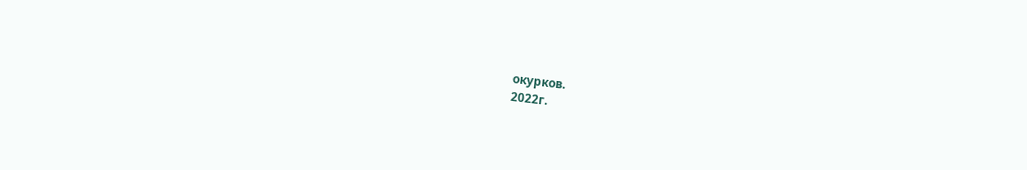окурков.
2022г.